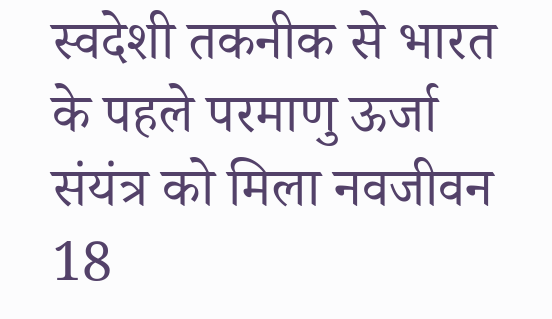स्वदेशी तकनीक से भारत के पहले परमाणु ऊर्जा संयंत्र को मिला नवजीवन
18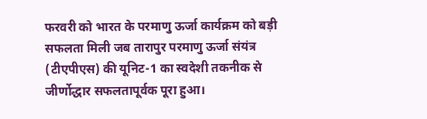फरवरी को भारत के परमाणु ऊर्जा कार्यक्रम को बड़ी सफलता मिली जब तारापुर परमाणु ऊर्जा संयंत्र (टीएपीएस) की यूनिट-1 का स्वदेशी तकनीक से जीर्णोद्धार सफलतापूर्वक पूरा हुआ।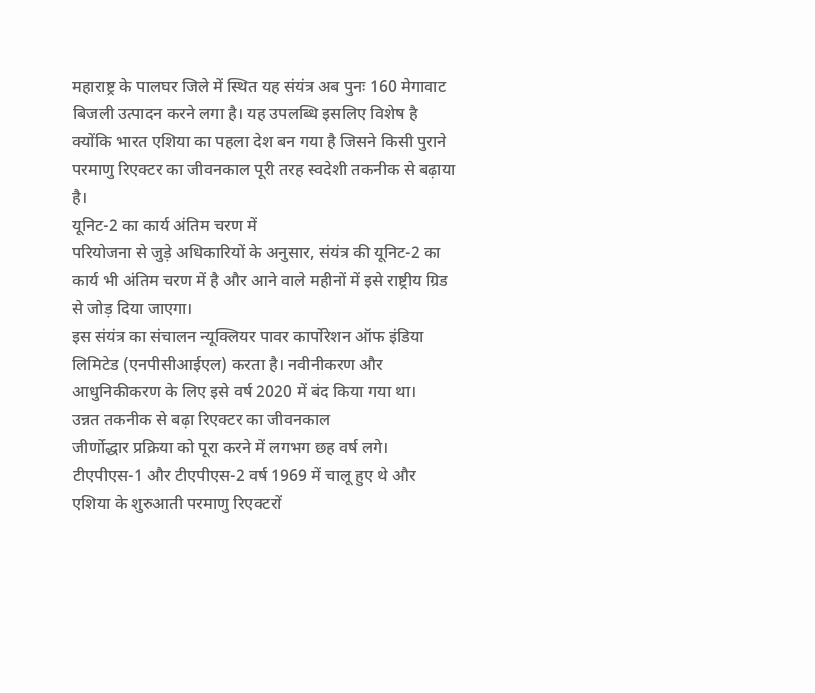महाराष्ट्र के पालघर जिले में स्थित यह संयंत्र अब पुनः 160 मेगावाट बिजली उत्पादन करने लगा है। यह उपलब्धि इसलिए विशेष है क्योंकि भारत एशिया का पहला देश बन गया है जिसने किसी पुराने परमाणु रिएक्टर का जीवनकाल पूरी तरह स्वदेशी तकनीक से बढ़ाया है।
यूनिट-2 का कार्य अंतिम चरण में
परियोजना से जुड़े अधिकारियों के अनुसार, संयंत्र की यूनिट-2 का कार्य भी अंतिम चरण में है और आने वाले महीनों में इसे राष्ट्रीय ग्रिड से जोड़ दिया जाएगा।
इस संयंत्र का संचालन न्यूक्लियर पावर कार्पोरेशन ऑफ इंडिया लिमिटेड (एनपीसीआईएल) करता है। नवीनीकरण और आधुनिकीकरण के लिए इसे वर्ष 2020 में बंद किया गया था।
उन्नत तकनीक से बढ़ा रिएक्टर का जीवनकाल
जीर्णोद्धार प्रक्रिया को पूरा करने में लगभग छह वर्ष लगे। टीएपीएस-1 और टीएपीएस-2 वर्ष 1969 में चालू हुए थे और एशिया के शुरुआती परमाणु रिएक्टरों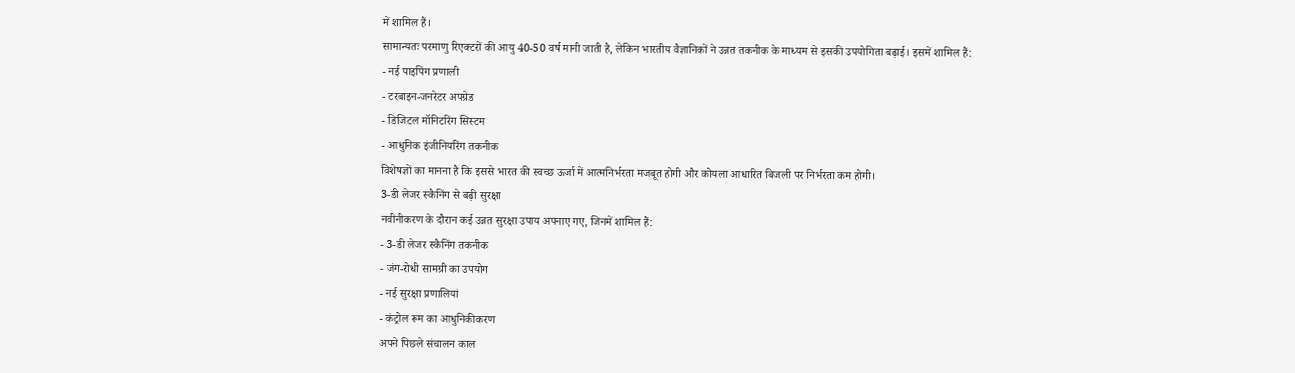में शामिल हैं।
सामान्यतः परमाणु रिएक्टरों की आयु 40-50 वर्ष मानी जाती है, लेकिन भारतीय वैज्ञानिकों ने उन्नत तकनीक के माध्यम से इसकी उपयोगिता बढ़ाई। इसमें शामिल हैं:
- नई पाइपिंग प्रणाली
- टरबाइन-जनरेटर अपग्रेड
- डिजिटल मॉनिटरिंग सिस्टम
- आधुनिक इंजीनियरिंग तकनीक
विशेषज्ञों का मानना है कि इससे भारत की स्वच्छ ऊर्जा में आत्मनिर्भरता मजबूत होगी और कोयला आधारित बिजली पर निर्भरता कम होगी।
3-डी लेजर स्कैनिंग से बढ़ी सुरक्षा
नवीनीकरण के दौरान कई उन्नत सुरक्षा उपाय अपनाए गए, जिनमें शामिल हैं:
- 3-डी लेजर स्कैनिंग तकनीक
- जंग-रोधी सामग्री का उपयोग
- नई सुरक्षा प्रणालियां
- कंट्रोल रूम का आधुनिकीकरण
अपने पिछले संचालन काल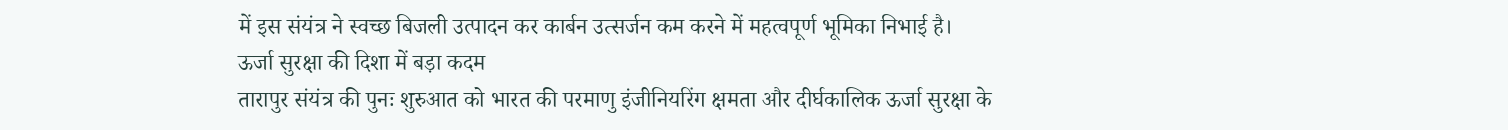में इस संयंत्र ने स्वच्छ बिजली उत्पादन कर कार्बन उत्सर्जन कम करने में महत्वपूर्ण भूमिका निभाई है।
ऊर्जा सुरक्षा की दिशा में बड़ा कदम
तारापुर संयंत्र की पुनः शुरुआत को भारत की परमाणु इंजीनियरिंग क्षमता और दीर्घकालिक ऊर्जा सुरक्षा के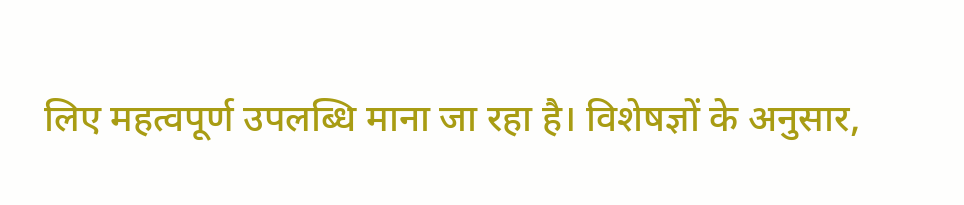लिए महत्वपूर्ण उपलब्धि माना जा रहा है। विशेषज्ञों के अनुसार,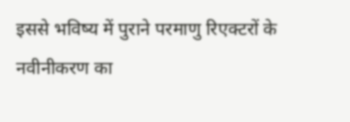इससे भविष्य में पुराने परमाणु रिएक्टरों के नवीनीकरण का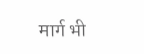मार्ग भी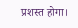प्रशस्त होगा।